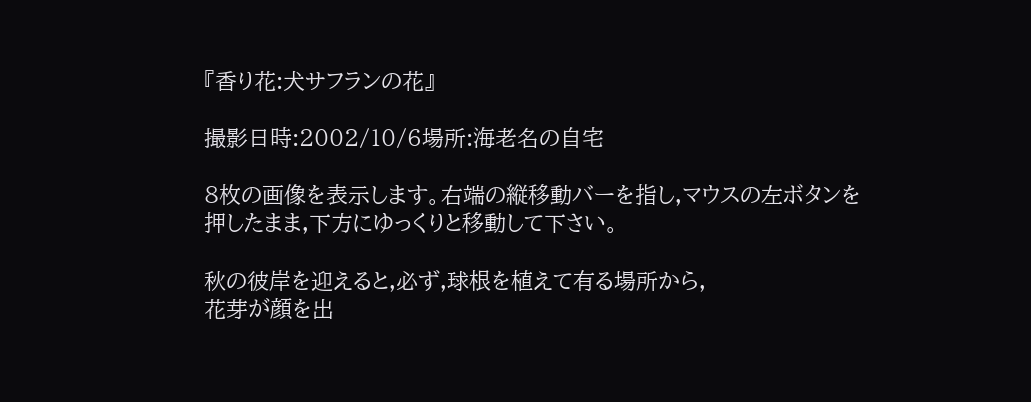『香り花:犬サフランの花』

撮影日時:2002/10/6場所:海老名の自宅

8枚の画像を表示します。右端の縦移動バーを指し,マウスの左ボタンを
押したまま,下方にゆっくりと移動して下さい。

秋の彼岸を迎えると,必ず,球根を植えて有る場所から,
花芽が顔を出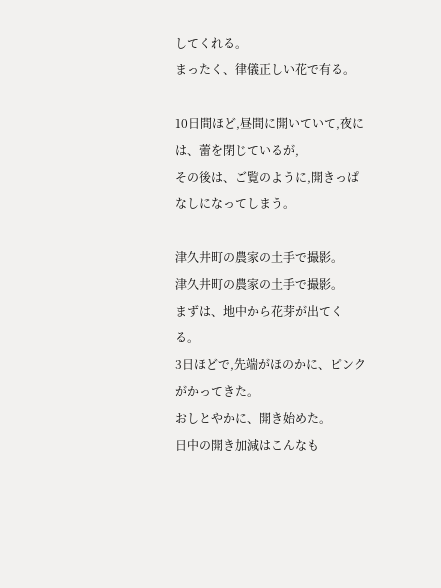してくれる。
まったく、律儀正しい花で有る。

10日間ほど,昼間に開いていて,夜には、蕾を閉じているが,
その後は、ご覧のように,開きっぱなしになってしまう。

津久井町の農家の土手で撮影。
津久井町の農家の土手で撮影。
まずは、地中から花芽が出てくる。
3日ほどで,先端がほのかに、ピンクがかってきた。
おしとやかに、開き始めた。
日中の開き加減はこんなも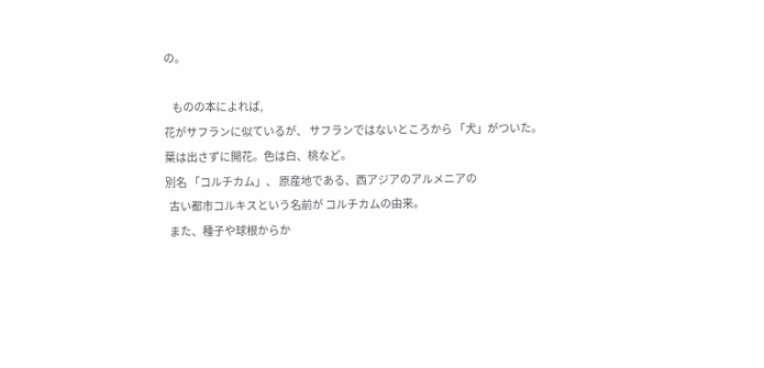の。

    ものの本によれば,
花がサフランに似ているが、 サフランではないところから 「犬」がついた。
葉は出さずに開花。色は白、桃など。
別名 「コルチカム」、 原産地である、西アジアのアルメニアの
  古い都市コルキスという名前が コルチカムの由来。
  また、種子や球根からか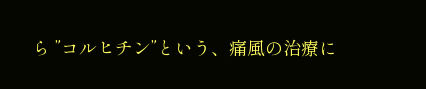ら ”コルヒチン”という、痛風の治療に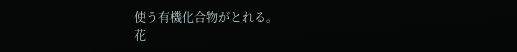使う有機化合物がとれる。
花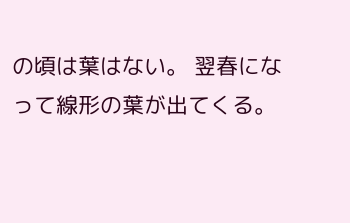の頃は葉はない。 翌春になって線形の葉が出てくる。